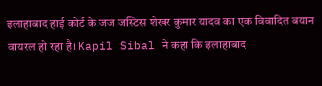इलाहाबाद हाई कोर्ट के जज जस्टिस शेखर कुमार यादव का एक विवादित बयान वायरल हो रहा है। Kapil Sibal ने कहा कि इलाहाबाद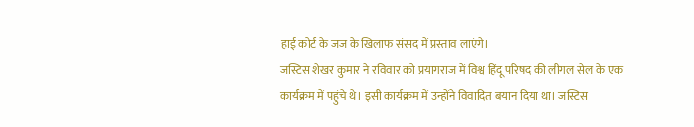हाई कोर्ट के जज के खिलाफ संसद में प्रस्ताव लाएंगे।
जस्टिस शेखर कुमार ने रविवार को प्रयागराज में विश्व हिंदू परिषद की लीगल सेल के एक कार्यक्रम में पहुंचे थे। इसी कार्यक्रम में उन्होंने विवादित बयान दिया था। जस्टिस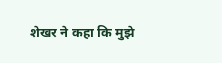शेखर ने कहा कि मुझे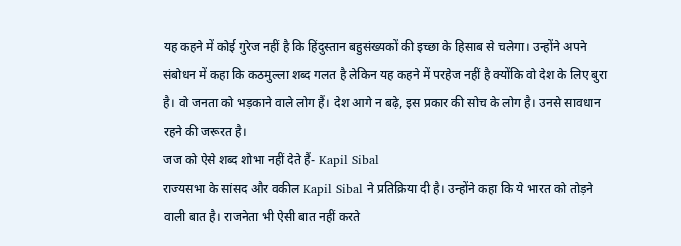यह कहने में कोई गुरेज नहीं है कि हिंदुस्तान बहुसंख्यकों की इच्छा के हिसाब से चलेगा। उन्होंने अपने संबोधन में कहा कि कठमुल्ला शब्द गलत है लेकिन यह कहने में परहेज नहीं है क्योंकि वो देश के लिए बुरा है। वो जनता को भड़काने वाले लोग हैं। देश आगे न बढ़े, इस प्रकार की सोच के लोग है। उनसे सावधान रहने की जरूरत है।
जज को ऐसे शब्द शोभा नहीं देते हैं- Kapil Sibal
राज्यसभा के सांसद और वकील Kapil Sibal ने प्रतिक्रिया दी है। उन्होंने कहा कि ये भारत को तोड़ने वाली बात है। राजनेता भी ऐसी बात नहीं करते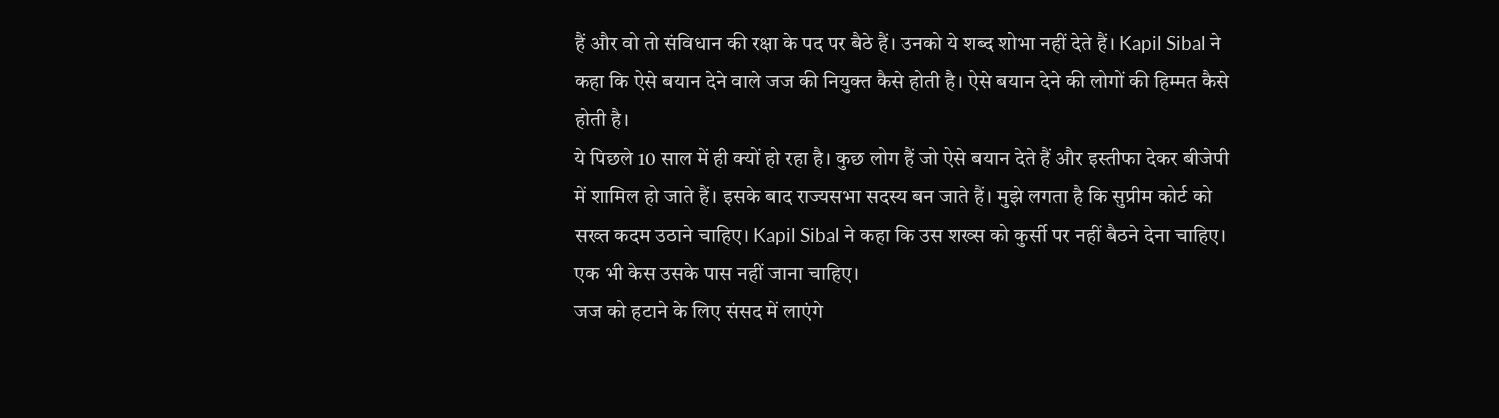हैं और वो तो संविधान की रक्षा के पद पर बैठे हैं। उनको ये शब्द शोभा नहीं देते हैं। Kapil Sibal ने कहा कि ऐसे बयान देने वाले जज की नियुक्त कैसे होती है। ऐसे बयान देने की लोगों की हिम्मत कैसे होती है।
ये पिछले 10 साल में ही क्यों हो रहा है। कुछ लोग हैं जो ऐसे बयान देते हैं और इस्तीफा देकर बीजेपी में शामिल हो जाते हैं। इसके बाद राज्यसभा सदस्य बन जाते हैं। मुझे लगता है कि सुप्रीम कोर्ट को सख्त कदम उठाने चाहिए। Kapil Sibal ने कहा कि उस शख्स को कुर्सी पर नहीं बैठने देना चाहिए। एक भी केस उसके पास नहीं जाना चाहिए।
जज को हटाने के लिए संसद में लाएंगे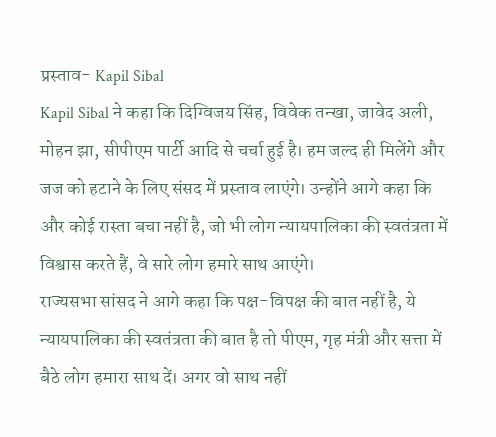प्रस्ताव- Kapil Sibal
Kapil Sibal ने कहा कि दिग्विजय सिंह, विवेक तन्खा, जावेद अली, मोहन झा, सीपीएम पार्टी आदि से चर्चा हुई है। हम जल्द ही मिलेंगे और जज को हटाने के लिए संसद में प्रस्ताव लाएंगे। उन्होंने आगे कहा कि और कोई रास्ता बचा नहीं है, जो भी लोग न्यायपालिका की स्वतंत्रता में विश्वास करते हैं, वे सारे लोग हमारे साथ आएंगे।
राज्यसभा सांसद ने आगे कहा कि पक्ष-विपक्ष की बात नहीं है, ये न्यायपालिका की स्वतंत्रता की बात है तो पीएम, गृह मंत्री और सत्ता में बैठे लोग हमारा साथ दें। अगर वो साथ नहीं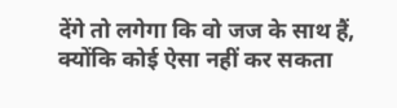देंगे तो लगेगा कि वो जज के साथ हैं, क्योंकि कोई ऐसा नहीं कर सकता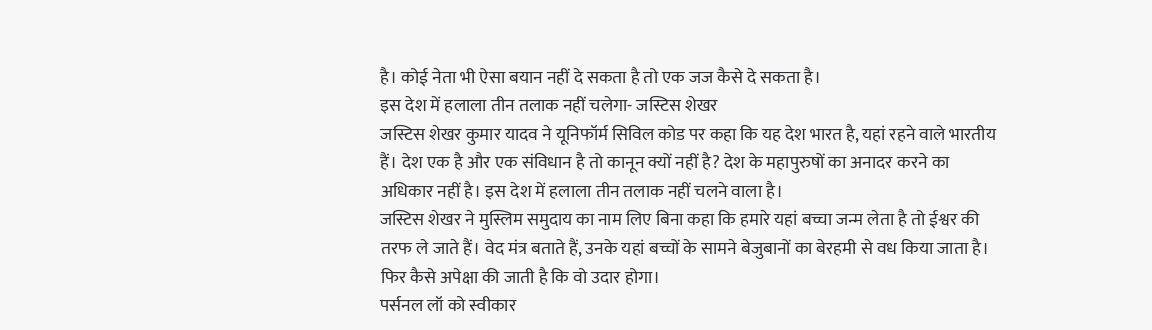है। कोई नेता भी ऐसा बयान नहीं दे सकता है तो एक जज कैसे दे सकता है।
इस देश में हलाला तीन तलाक नहीं चलेगा- जस्टिस शेखर
जस्टिस शेखर कुमार यादव ने यूनिफॉर्म सिविल कोड पर कहा कि यह देश भारत है, यहां रहने वाले भारतीय हैं। देश एक है और एक संविधान है तो कानून क्यों नहीं है? देश के महापुरुषों का अनादर करने का अधिकार नहीं है। इस देश में हलाला तीन तलाक नहीं चलने वाला है।
जस्टिस शेखर ने मुस्लिम समुदाय का नाम लिए बिना कहा कि हमारे यहां बच्चा जन्म लेता है तो ईश्वर की तरफ ले जाते हैं। वेद मंत्र बताते हैं, उनके यहां बच्चों के सामने बेजुबानों का बेरहमी से वध किया जाता है। फिर कैसे अपेक्षा की जाती है कि वो उदार होगा।
पर्सनल लॉ को स्वीकार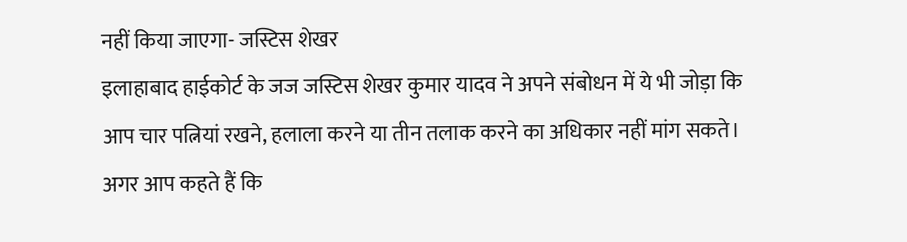नहीं किया जाएगा- जस्टिस शेखर
इलाहाबाद हाईकोर्ट के जज जस्टिस शेखर कुमार यादव ने अपने संबोधन में ये भी जोड़ा कि आप चार पत्नियां रखने, हलाला करने या तीन तलाक करने का अधिकार नहीं मांग सकते। अगर आप कहते हैं कि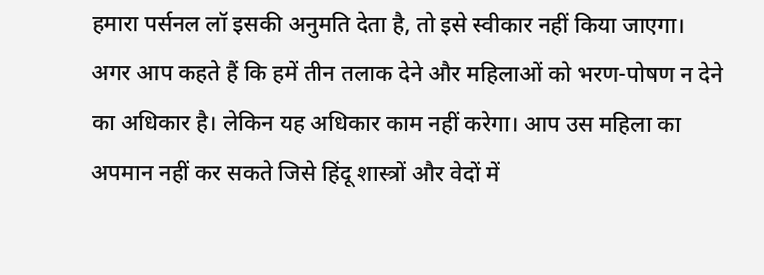हमारा पर्सनल लॉ इसकी अनुमति देता है, तो इसे स्वीकार नहीं किया जाएगा।
अगर आप कहते हैं कि हमें तीन तलाक देने और महिलाओं को भरण-पोषण न देने का अधिकार है। लेकिन यह अधिकार काम नहीं करेगा। आप उस महिला का अपमान नहीं कर सकते जिसे हिंदू शास्त्रों और वेदों में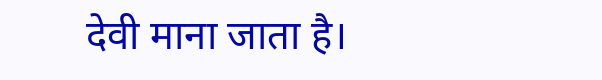देवी माना जाता है।